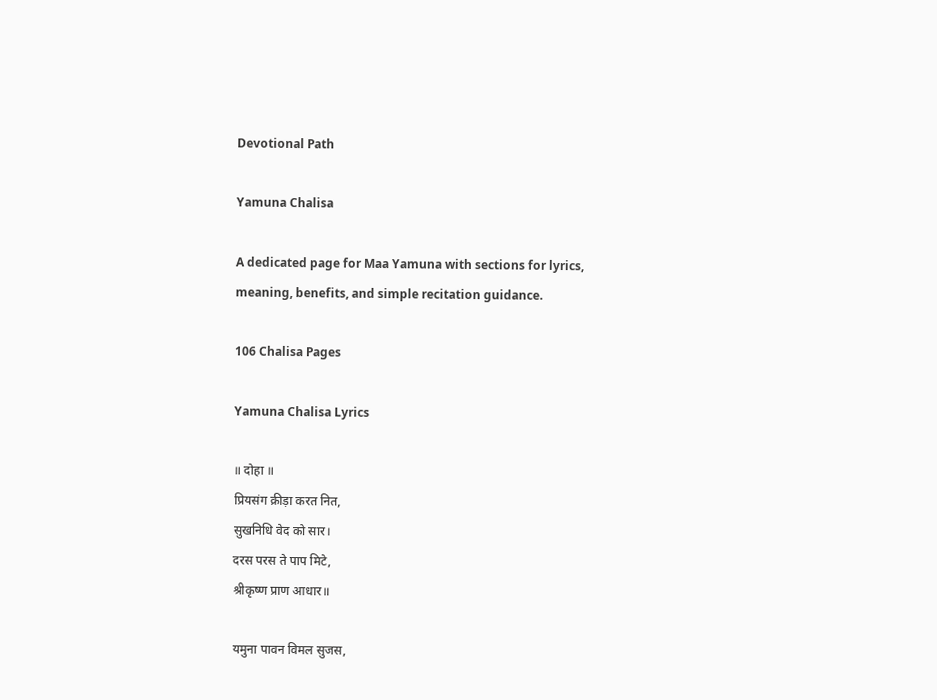Devotional Path

Yamuna Chalisa

A dedicated page for Maa Yamuna with sections for lyrics, meaning, benefits, and simple recitation guidance.

106 Chalisa Pages

Yamuna Chalisa Lyrics

॥ दोहा ॥
प्रियसंग क्रीड़ा करत नित,
सुखनिधि वेद को सार।
दरस परस ते पाप मिटे,
श्रीकृष्ण प्राण आधार॥

यमुना पावन विमल सुजस,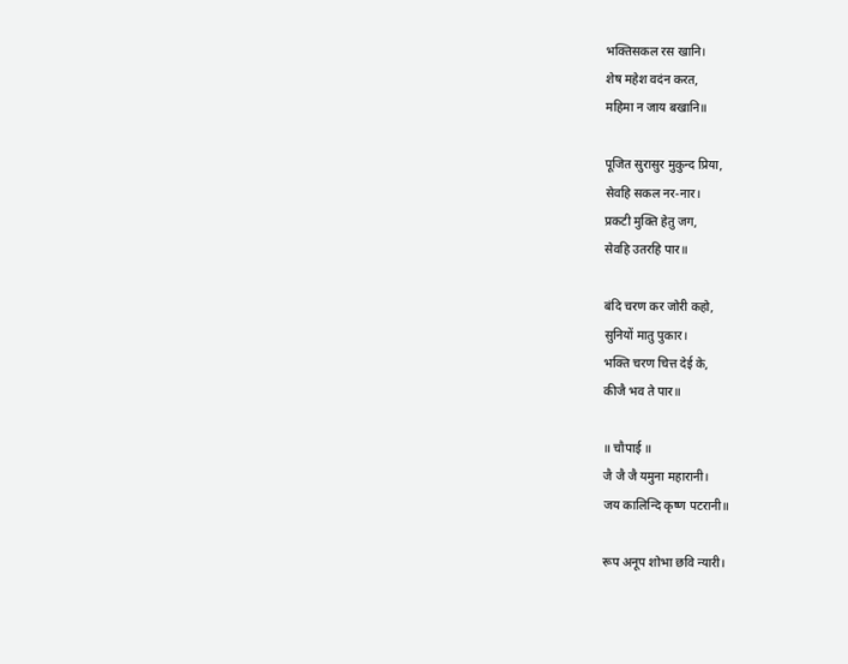भक्तिसकल रस खानि।
शेष महेश वदंन करत,
महिमा न जाय बखानि॥

पूजित सुरासुर मुकुन्द प्रिया,
सेवहि सकल नर-नार।
प्रकटी मुक्ति हेतु जग,
सेवहि उतरहि पार॥

बंदि चरण कर जोरी कहो,
सुनियों मातु पुकार।
भक्ति चरण चित्त देई के,
कीजै भव ते पार॥

॥ चौपाई ॥
जै जै जै यमुना महारानी।
जय कालिन्दि कृष्ण पटरानी॥

रूप अनूप शोभा छवि न्यारी।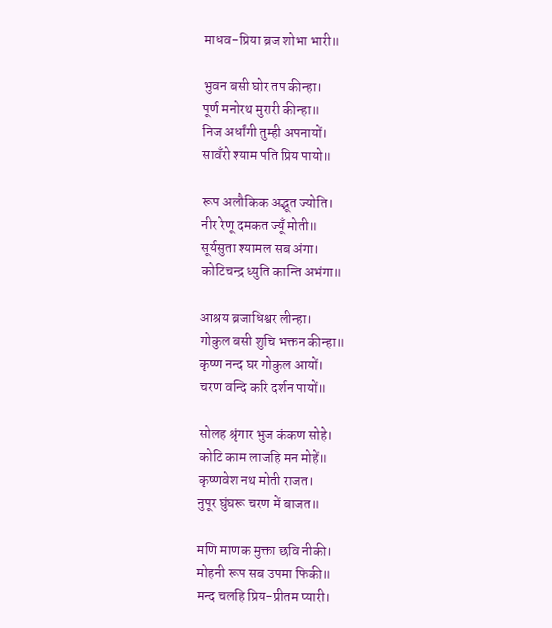माधव-प्रिया ब्रज शोभा भारी॥

भुवन बसी घोर तप कीन्हा।
पूर्ण मनोरथ मुरारी कीन्हा॥
निज अर्धांगी तुम्ही अपनायों।
सावँरो श्याम पति प्रिय पायो॥

रूप अलौकिक अद्भूत ज्योति।
नीर रेणू दमकत ज्यूँ मोती॥
सूर्यसुता श्यामल सब अंगा।
कोटिचन्द्र ध्युति कान्ति अभंगा॥

आश्रय ब्रजाधिश्वर लीन्हा।
गोकुल बसी शुचि भक्तन कीन्हा॥
कृष्ण नन्द घर गोकुल आयों।
चरण वन्दि करि दर्शन पायों॥

सोलह श्रृंगार भुज कंकण सोहे।
कोटि काम लाजहि मन मोहें॥
कृष्णवेश नथ मोती राजत।
नुपूर घुंघरू चरण में बाजत॥

मणि माणक मुक्ता छवि नीकी।
मोहनी रूप सब उपमा फिकी॥
मन्द चलहि प्रिय-प्रीतम प्यारी।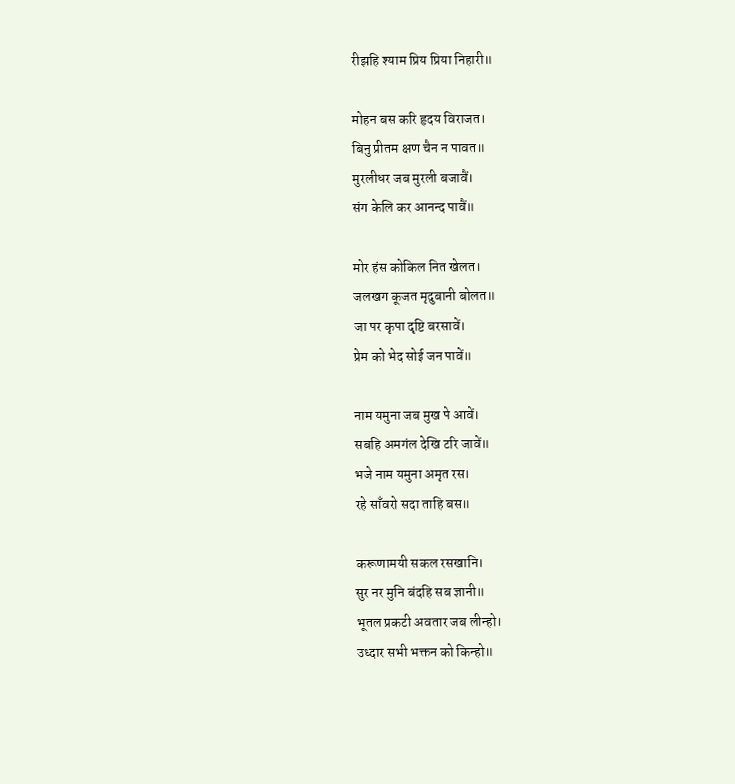रीझहि श्याम प्रिय प्रिया निहारी॥

मोहन बस करि हृदय विराजत।
बिनु प्रीतम क्षण चैन न पावत॥
मुरलीधर जब मुरली बजावैं।
संग केलि कर आनन्द पावैं॥

मोर हंस कोकिल नित खेलत।
जलखग कूजत मृदुबानी बोलत॥
जा पर कृपा दृष्टि बरसावें।
प्रेम को भेद सोई जन पावें॥

नाम यमुना जब मुख पे आवें।
सबहि अमगंल देखि टरि जावें॥
भजे नाम यमुना अमृत रस।
रहे साँवरो सदा ताहि बस॥

करूणामयी सकल रसखानि।
सुर नर मुनि बंदहि सब ज्ञानी॥
भूतल प्रकटी अवतार जब लीन्हो।
उध्दार सभी भक्तन को किन्हो॥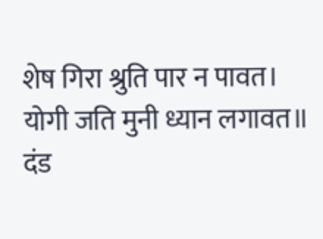शेष गिरा श्रुति पार न पावत।
योगी जति मुनी ध्यान लगावत॥
दंड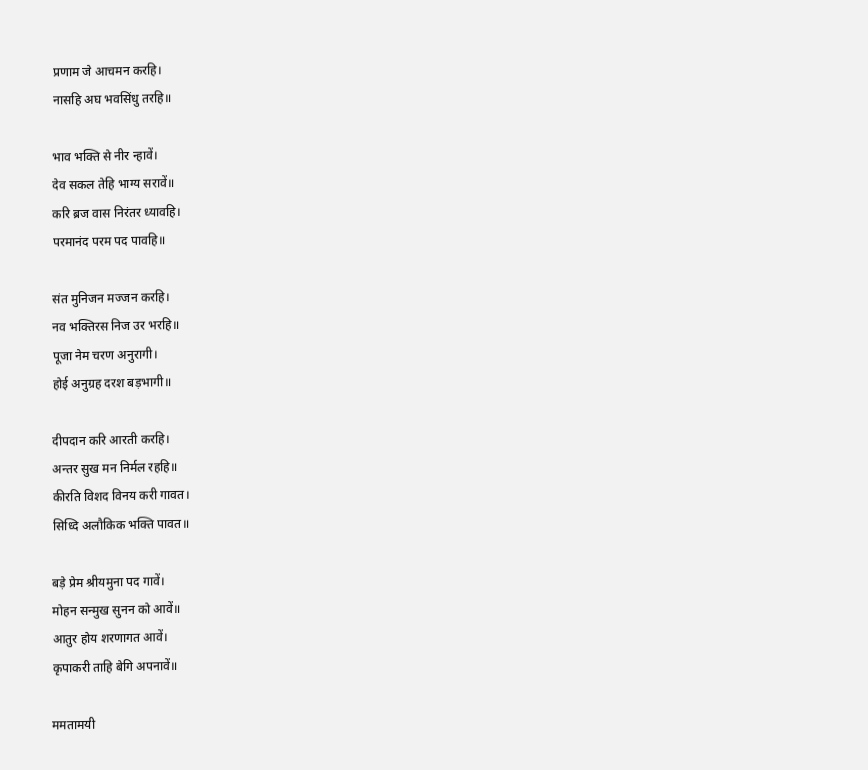प्रणाम जे आचमन करहि।
नासहि अघ भवसिंधु तरहि॥

भाव भक्ति से नीर न्हावें।
देव सकल तेहि भाग्य सरावें॥
करि ब्रज वास निरंतर ध्यावहि।
परमानंद परम पद पावहि॥

संत मुनिजन मज्जन करहि।
नव भक्तिरस निज उर भरहि॥
पूजा नेम चरण अनुरागी।
होई अनुग्रह दरश बड़भागी॥

दीपदान करि आरती करहि।
अन्तर सुख मन निर्मल रहहि॥
कीरति विशद विनय करी गावत।
सिध्दि अलौकिक भक्ति पावत॥

बड़े प्रेम श्रीयमुना पद गावें।
मोहन सन्मुख सुनन को आवें॥
आतुर होय शरणागत आवें।
कृपाकरी ताहि बेगि अपनावें॥

ममतामयी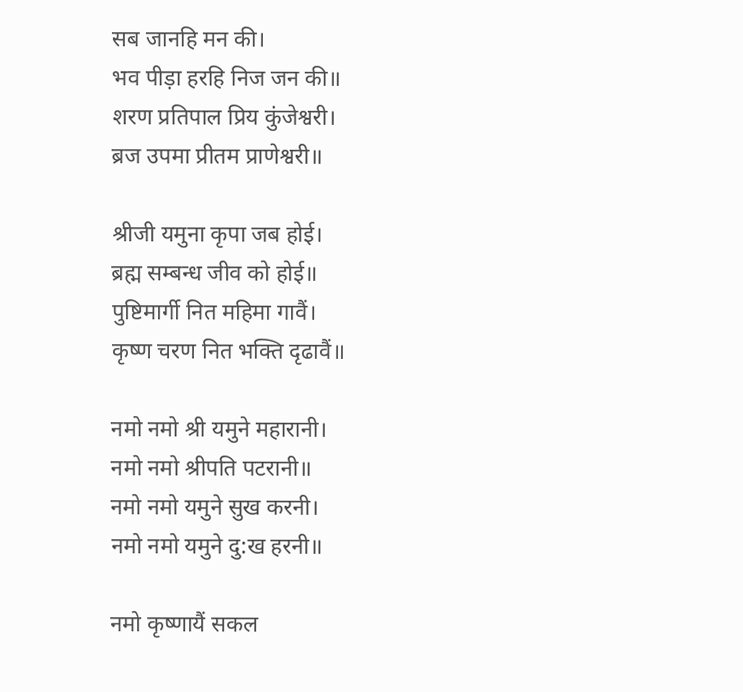सब जानहि मन की।
भव पीड़ा हरहि निज जन की॥
शरण प्रतिपाल प्रिय कुंजेश्वरी।
ब्रज उपमा प्रीतम प्राणेश्वरी॥

श्रीजी यमुना कृपा जब होई।
ब्रह्म सम्बन्ध जीव को होई॥
पुष्टिमार्गी नित महिमा गावैं।
कृष्ण चरण नित भक्ति दृढावैं॥

नमो नमो श्री यमुने महारानी।
नमो नमो श्रीपति पटरानी॥
नमो नमो यमुने सुख करनी।
नमो नमो यमुने दु:ख हरनी॥

नमो कृष्णायैं सकल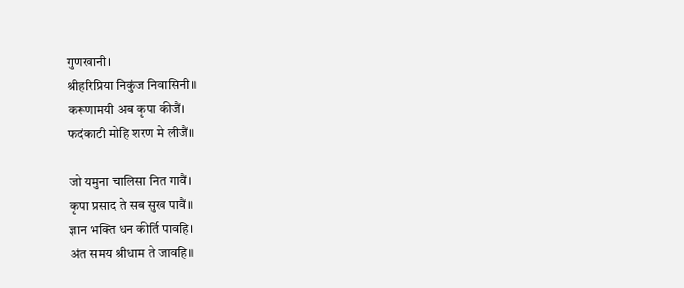गुणखानी।
श्रीहरिप्रिया निकुंज निवासिनी॥
करूणामयी अब कृपा कीजैं।
फदंकाटी मोहि शरण मे लीजैं॥

जो यमुना चालिसा नित गावैं।
कृपा प्रसाद ते सब सुख पावैं॥
ज्ञान भक्ति धन कीर्ति पावहि।
अंत समय श्रीधाम ते जावहि॥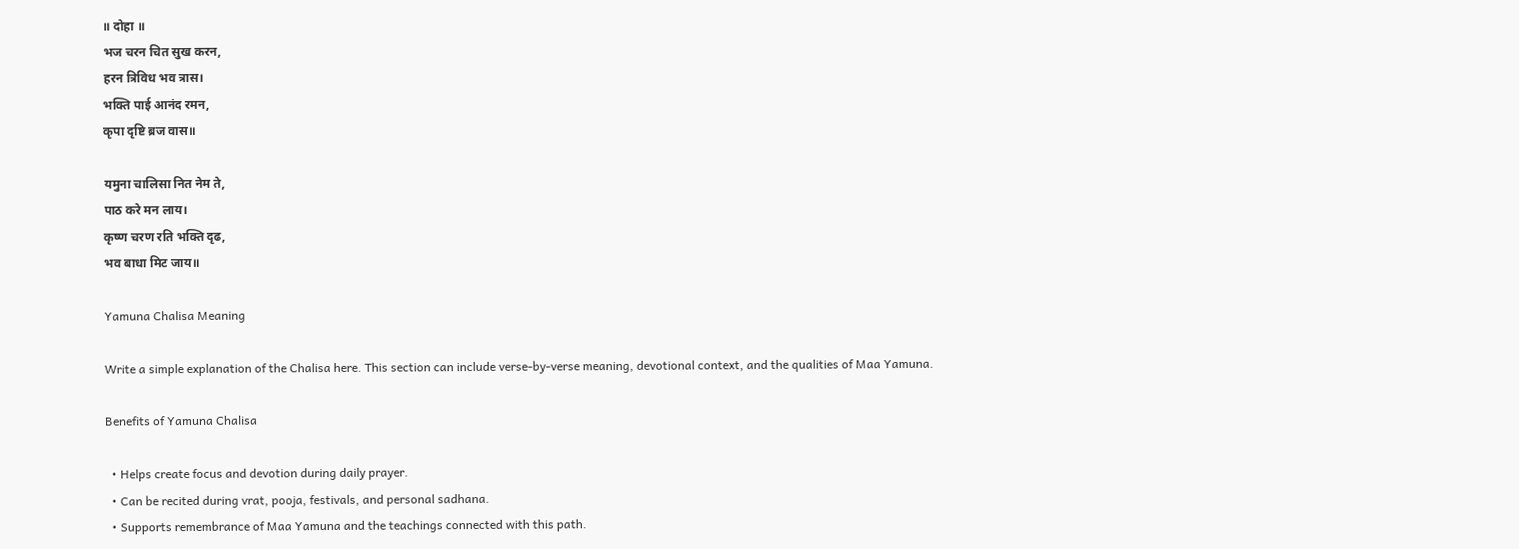॥ दोहा ॥
भज चरन चित सुख करन,
हरन त्रिविध भव त्रास।
भक्ति पाई आनंद रमन,
कृपा दृष्टि ब्रज वास॥

यमुना चालिसा नित नेम ते,
पाठ करे मन लाय।
कृष्ण चरण रति भक्ति दृढ,
भव बाधा मिट जाय॥

Yamuna Chalisa Meaning

Write a simple explanation of the Chalisa here. This section can include verse-by-verse meaning, devotional context, and the qualities of Maa Yamuna.

Benefits of Yamuna Chalisa

  • Helps create focus and devotion during daily prayer.
  • Can be recited during vrat, pooja, festivals, and personal sadhana.
  • Supports remembrance of Maa Yamuna and the teachings connected with this path.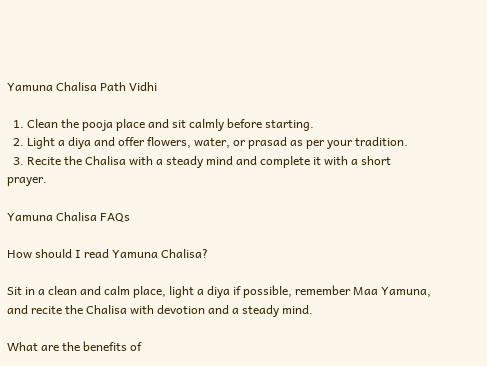Yamuna Chalisa Path Vidhi

  1. Clean the pooja place and sit calmly before starting.
  2. Light a diya and offer flowers, water, or prasad as per your tradition.
  3. Recite the Chalisa with a steady mind and complete it with a short prayer.

Yamuna Chalisa FAQs

How should I read Yamuna Chalisa?

Sit in a clean and calm place, light a diya if possible, remember Maa Yamuna, and recite the Chalisa with devotion and a steady mind.

What are the benefits of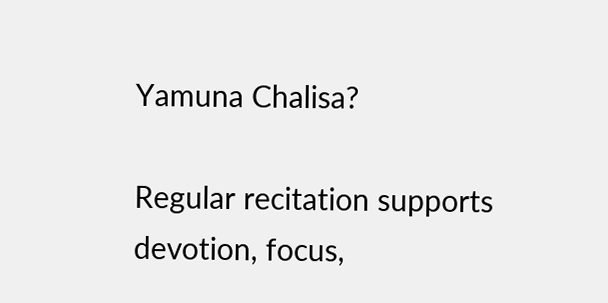Yamuna Chalisa?

Regular recitation supports devotion, focus,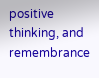positive thinking, and remembrance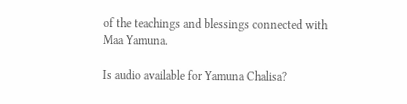of the teachings and blessings connected with Maa Yamuna.

Is audio available for Yamuna Chalisa?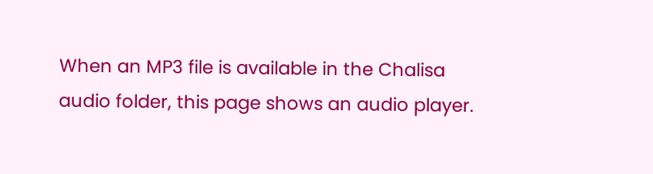When an MP3 file is available in the Chalisa audio folder, this page shows an audio player.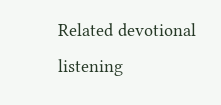Related devotional listening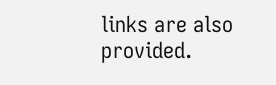links are also provided.